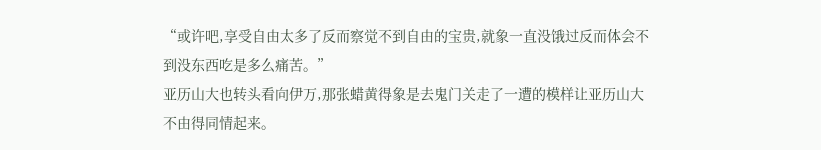“或许吧,享受自由太多了反而察觉不到自由的宝贵,就象一直没饿过反而体会不到没东西吃是多么痛苦。”
亚历山大也转头看向伊万,那张蜡黄得象是去鬼门关走了一遭的模样让亚历山大不由得同情起来。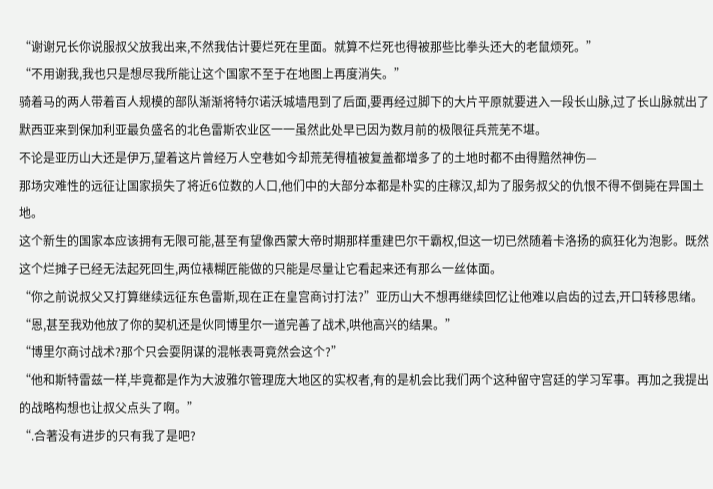“谢谢兄长你说服叔父放我出来,不然我估计要烂死在里面。就算不烂死也得被那些比拳头还大的老鼠烦死。”
“不用谢我,我也只是想尽我所能让这个国家不至于在地图上再度消失。”
骑着马的两人带着百人规模的部队渐渐将特尔诺沃城墙甩到了后面,要再经过脚下的大片平原就要进入一段长山脉,过了长山脉就出了默西亚来到保加利亚最负盛名的北色雷斯农业区一一虽然此处早已因为数月前的极限征兵荒芜不堪。
不论是亚历山大还是伊万,望着这片曾经万人空巷如今却荒芜得植被复盖都增多了的土地时都不由得黯然神伤—
那场灾难性的远征让国家损失了将近6位数的人口,他们中的大部分本都是朴实的庄稼汉,却为了服务叔父的仇恨不得不倒毙在异国土地。
这个新生的国家本应该拥有无限可能,甚至有望像西蒙大帝时期那样重建巴尔干霸权,但这一切已然随着卡洛扬的疯狂化为泡影。既然这个烂摊子已经无法起死回生,两位裱糊匠能做的只能是尽量让它看起来还有那么一丝体面。
“你之前说叔父又打算继续远征东色雷斯,现在正在皇宫商讨打法?”亚历山大不想再继续回忆让他难以启齿的过去,开口转移思绪。
“恩,甚至我劝他放了你的契机还是伙同博里尔一道完善了战术,哄他高兴的结果。”
“博里尔商讨战术?那个只会耍阴谋的混帐表哥竟然会这个?”
“他和斯特雷兹一样,毕竟都是作为大波雅尔管理庞大地区的实权者,有的是机会比我们两个这种留守宫廷的学习军事。再加之我提出的战略构想也让叔父点头了啊。”
“.合著没有进步的只有我了是吧?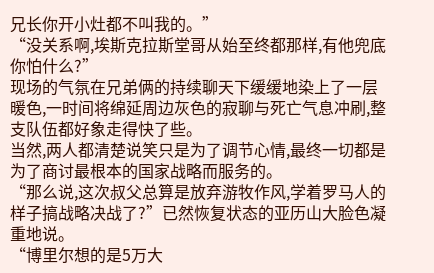兄长你开小灶都不叫我的。”
“没关系啊,埃斯克拉斯堂哥从始至终都那样,有他兜底你怕什么?”
现场的气氛在兄弟俩的持续聊天下缓缓地染上了一层暖色,一时间将绵延周边灰色的寂聊与死亡气息冲刷,整支队伍都好象走得快了些。
当然,两人都清楚说笑只是为了调节心情,最终一切都是为了商讨最根本的国家战略而服务的。
“那么说,这次叔父总算是放弃游牧作风,学着罗马人的样子搞战略决战了?”已然恢复状态的亚历山大脸色凝重地说。
“博里尔想的是5万大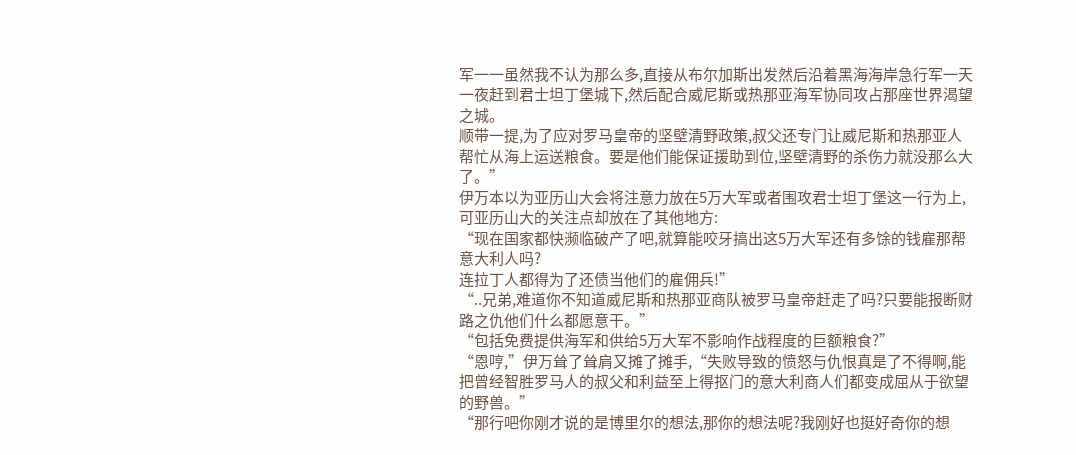军一一虽然我不认为那么多,直接从布尔加斯出发然后沿着黑海海岸急行军一天一夜赶到君士坦丁堡城下,然后配合威尼斯或热那亚海军协同攻占那座世界渴望之城。
顺带一提,为了应对罗马皇帝的坚壁清野政策,叔父还专门让威尼斯和热那亚人帮忙从海上运送粮食。要是他们能保证援助到位,坚壁清野的杀伤力就没那么大了。”
伊万本以为亚历山大会将注意力放在5万大军或者围攻君士坦丁堡这一行为上,可亚历山大的关注点却放在了其他地方:
“现在国家都快濒临破产了吧,就算能咬牙搞出这5万大军还有多馀的钱雇那帮意大利人吗?
连拉丁人都得为了还债当他们的雇佣兵!”
“..兄弟,难道你不知道威尼斯和热那亚商队被罗马皇帝赶走了吗?只要能报断财路之仇他们什么都愿意干。”
“包括免费提供海军和供给5万大军不影响作战程度的巨额粮食?”
“恩哼,”伊万耸了耸肩又摊了摊手,“失败导致的愤怒与仇恨真是了不得啊,能把曾经智胜罗马人的叔父和利益至上得抠门的意大利商人们都变成屈从于欲望的野兽。”
“那行吧你刚才说的是博里尔的想法,那你的想法呢?我刚好也挺好奇你的想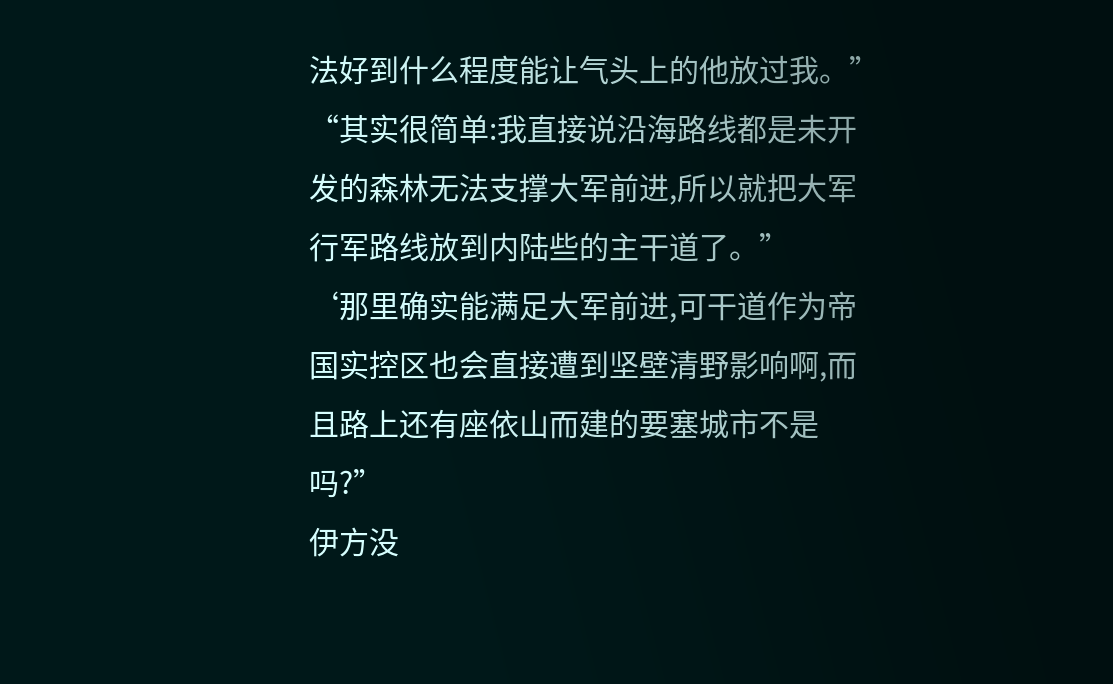法好到什么程度能让气头上的他放过我。”
“其实很简单:我直接说沿海路线都是未开发的森林无法支撑大军前进,所以就把大军行军路线放到内陆些的主干道了。”
‘那里确实能满足大军前进,可干道作为帝国实控区也会直接遭到坚壁清野影响啊,而且路上还有座依山而建的要塞城市不是吗?”
伊方没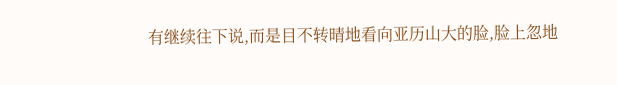有继续往下说,而是目不转晴地看向亚历山大的脸,脸上忽地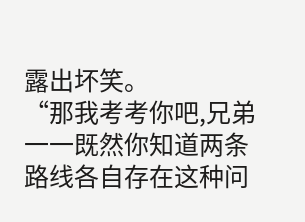露出坏笑。
“那我考考你吧,兄弟一一既然你知道两条路线各自存在这种问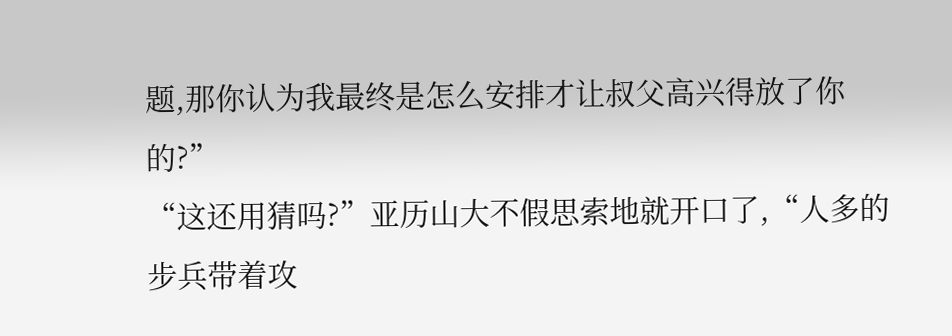题,那你认为我最终是怎么安排才让叔父高兴得放了你的?”
“这还用猜吗?”亚历山大不假思索地就开口了,“人多的步兵带着攻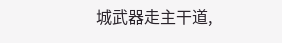城武器走主干道,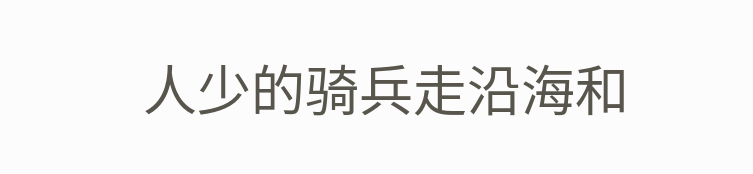人少的骑兵走沿海和